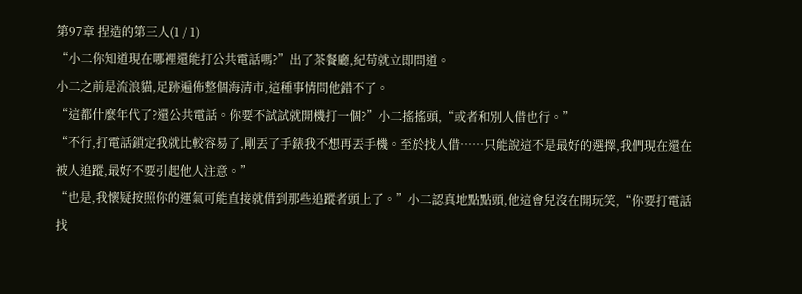第97章 捏造的第三人(1 / 1)
“小二你知道現在哪裡還能打公共電話嗎?”出了茶餐廳,紀苟就立即問道。
小二之前是流浪貓,足跡遍佈整個海清市,這種事情問他錯不了。
“這都什麼年代了?還公共電話。你要不試試就開機打一個?”小二搖搖頭,“或者和別人借也行。”
“不行,打電話鎖定我就比較容易了,剛丟了手錶我不想再丟手機。至於找人借……只能說這不是最好的選擇,我們現在還在被人追蹤,最好不要引起他人注意。”
“也是,我懷疑按照你的運氣可能直接就借到那些追蹤者頭上了。”小二認真地點點頭,他這會兒沒在開玩笑,“你要打電話找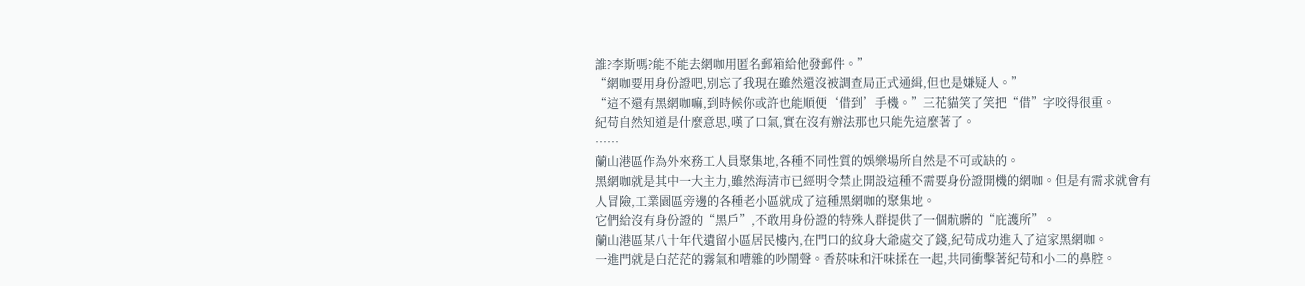誰?李斯嗎?能不能去網咖用匿名郵箱給他發郵件。”
“網咖要用身份證吧,別忘了我現在雖然還沒被調查局正式通緝,但也是嫌疑人。”
“這不還有黑網咖嘛,到時候你或許也能順便‘借到’手機。”三花貓笑了笑把“借”字咬得很重。
紀苟自然知道是什麼意思,嘆了口氣,實在沒有辦法那也只能先這麼著了。
……
蘭山港區作為外來務工人員聚集地,各種不同性質的娛樂場所自然是不可或缺的。
黑網咖就是其中一大主力,雖然海清市已經明令禁止開設這種不需要身份證開機的網咖。但是有需求就會有人冒險,工業園區旁邊的各種老小區就成了這種黑網咖的聚集地。
它們給沒有身份證的“黑戶”,不敢用身份證的特殊人群提供了一個骯髒的“庇護所”。
蘭山港區某八十年代遺留小區居民樓內,在門口的紋身大爺處交了錢,紀苟成功進入了這家黑網咖。
一進門就是白茫茫的霧氣和嘈雜的吵鬧聲。香菸味和汗味揉在一起,共同衝擊著紀苟和小二的鼻腔。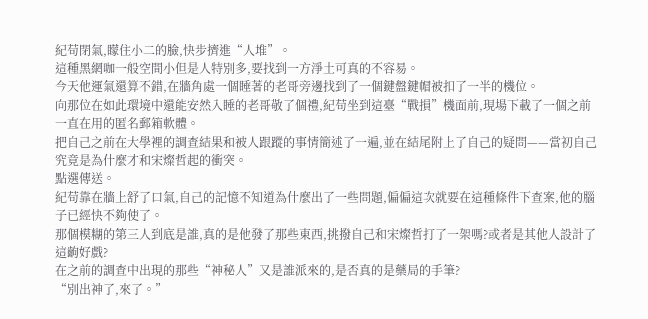紀苟閉氣,矇住小二的臉,快步擠進“人堆”。
這種黑網咖一般空間小但是人特別多,要找到一方淨土可真的不容易。
今天他運氣還算不錯,在牆角處一個睡著的老哥旁邊找到了一個鍵盤鍵帽被扣了一半的機位。
向那位在如此環境中還能安然入睡的老哥敬了個禮,紀苟坐到這臺“戰損”機面前,現場下載了一個之前一直在用的匿名郵箱軟體。
把自己之前在大學裡的調查結果和被人跟蹤的事情簡述了一遍,並在結尾附上了自己的疑問——當初自己究竟是為什麼才和宋燦哲起的衝突。
點選傳送。
紀苟靠在牆上舒了口氣,自己的記憶不知道為什麼出了一些問題,偏偏這次就要在這種條件下查案,他的腦子已經快不夠使了。
那個模糊的第三人到底是誰,真的是他發了那些東西,挑撥自己和宋燦哲打了一架嗎?或者是其他人設計了這齣好戲?
在之前的調查中出現的那些“神秘人”又是誰派來的,是否真的是藥局的手筆?
“別出神了,來了。”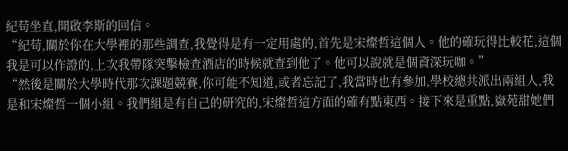紀苟坐直,開啟李斯的回信。
“紀苟,關於你在大學裡的那些調查,我覺得是有一定用處的,首先是宋燦哲這個人。他的確玩得比較花,這個我是可以作證的,上次我帶隊突擊檢查酒店的時候就查到他了。他可以說就是個資深玩咖。”
“然後是關於大學時代那次課題競賽,你可能不知道,或者忘記了,我當時也有參加,學校總共派出兩組人,我是和宋燦哲一個小組。我們組是有自己的研究的,宋燦哲這方面的確有點東西。接下來是重點,嶽苑甜她們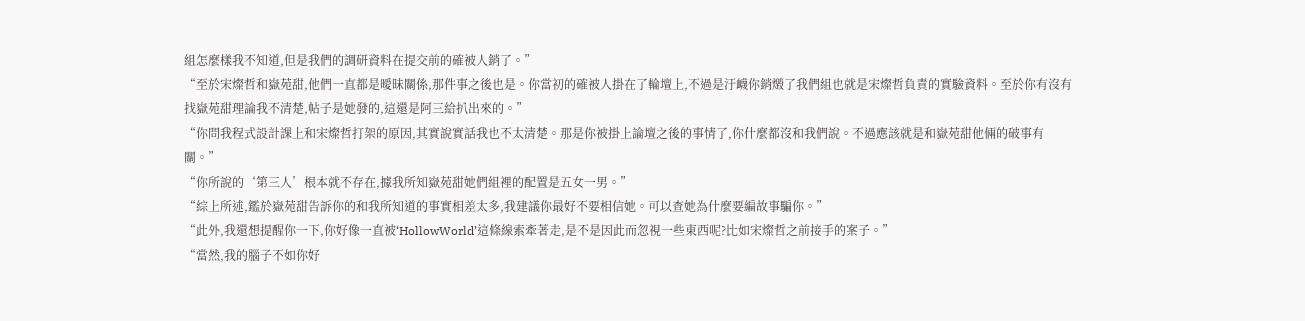組怎麼樣我不知道,但是我們的調研資料在提交前的確被人銷了。”
“至於宋燦哲和嶽苑甜,他們一直都是曖昧關係,那件事之後也是。你當初的確被人掛在了輪壇上,不過是汙衊你銷燬了我們組也就是宋燦哲負責的實驗資料。至於你有沒有找嶽苑甜理論我不清楚,帖子是她發的,這還是阿三給扒出來的。”
“你問我程式設計課上和宋燦哲打架的原因,其實說實話我也不太清楚。那是你被掛上論壇之後的事情了,你什麼都沒和我們說。不過應該就是和嶽苑甜他倆的破事有關。”
“你所說的‘第三人’根本就不存在,據我所知嶽苑甜她們組裡的配置是五女一男。”
“綜上所述,鑑於嶽苑甜告訴你的和我所知道的事實相差太多,我建議你最好不要相信她。可以查她為什麼要編故事騙你。”
“此外,我還想提醒你一下,你好像一直被‘HollowWorld’這條線索牽著走,是不是因此而忽視一些東西呢?比如宋燦哲之前接手的案子。”
“當然,我的腦子不如你好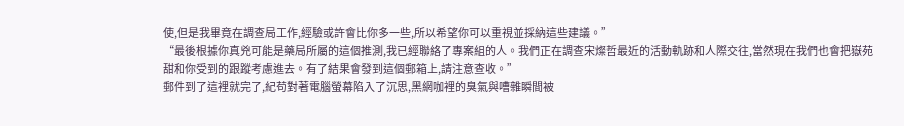使,但是我畢竟在調查局工作,經驗或許會比你多一些,所以希望你可以重視並採納這些建議。”
“最後根據你真兇可能是藥局所屬的這個推測,我已經聯絡了專案組的人。我們正在調查宋燦哲最近的活動軌跡和人際交往,當然現在我們也會把嶽苑甜和你受到的跟蹤考慮進去。有了結果會發到這個郵箱上,請注意查收。”
郵件到了這裡就完了,紀苟對著電腦螢幕陷入了沉思,黑網咖裡的臭氣與嘈雜瞬間被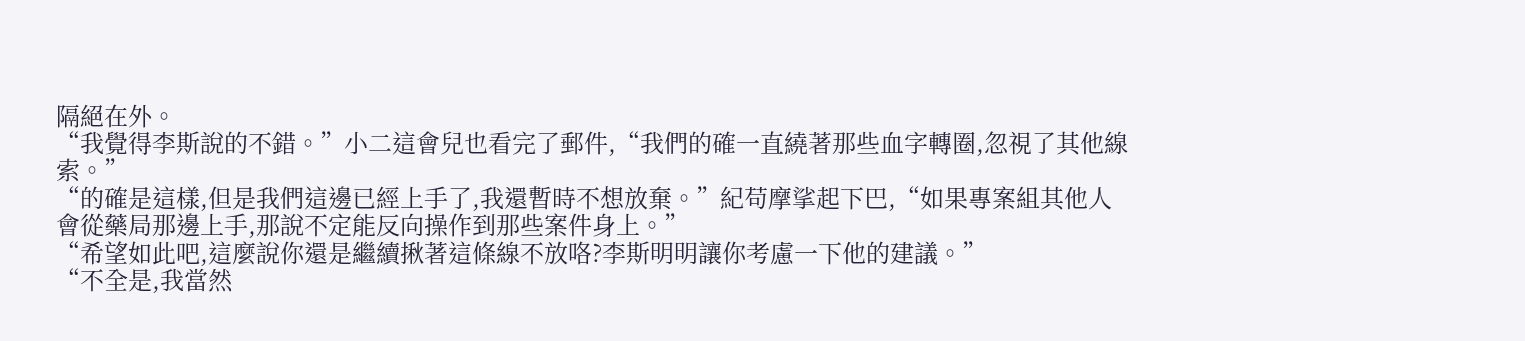隔絕在外。
“我覺得李斯說的不錯。”小二這會兒也看完了郵件,“我們的確一直繞著那些血字轉圈,忽視了其他線索。”
“的確是這樣,但是我們這邊已經上手了,我還暫時不想放棄。”紀苟摩挲起下巴,“如果專案組其他人會從藥局那邊上手,那說不定能反向操作到那些案件身上。”
“希望如此吧,這麼說你還是繼續揪著這條線不放咯?李斯明明讓你考慮一下他的建議。”
“不全是,我當然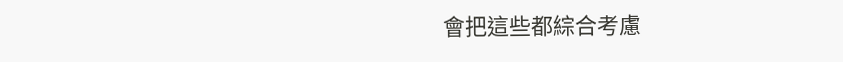會把這些都綜合考慮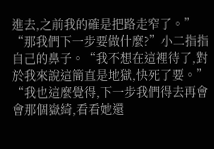進去,之前我的確是把路走窄了。”
“那我們下一步要做什麼?”小二指指自己的鼻子。“我不想在這裡待了,對於我來說這簡直是地獄,快死了要。”
“我也這麼覺得,下一步我們得去再會會那個嶽綺,看看她還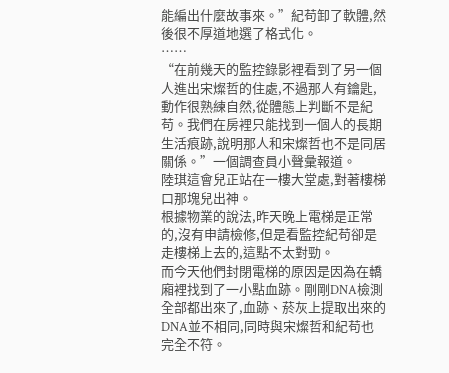能編出什麼故事來。”紀苟卸了軟體,然後很不厚道地選了格式化。
……
“在前幾天的監控錄影裡看到了另一個人進出宋燦哲的住處,不過那人有鑰匙,動作很熟練自然,從體態上判斷不是紀苟。我們在房裡只能找到一個人的長期生活痕跡,說明那人和宋燦哲也不是同居關係。”一個調查員小聲彙報道。
陸琪這會兒正站在一樓大堂處,對著樓梯口那塊兒出神。
根據物業的說法,昨天晚上電梯是正常的,沒有申請檢修,但是看監控紀苟卻是走樓梯上去的,這點不太對勁。
而今天他們封閉電梯的原因是因為在轎廂裡找到了一小點血跡。剛剛DNA檢測全部都出來了,血跡、菸灰上提取出來的DNA並不相同,同時與宋燦哲和紀苟也完全不符。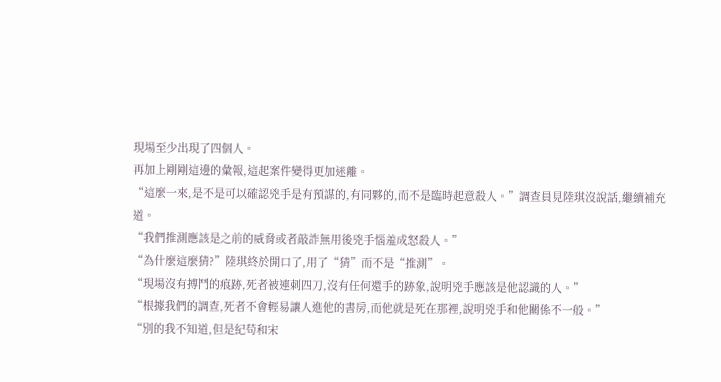現場至少出現了四個人。
再加上剛剛這邊的彙報,這起案件變得更加迷離。
“這麼一來,是不是可以確認兇手是有預謀的,有同夥的,而不是臨時起意殺人。”調查員見陸琪沒說話,繼續補充道。
“我們推測應該是之前的威脅或者敲詐無用後兇手惱羞成怒殺人。”
“為什麼這麼猜?”陸琪終於開口了,用了“猜”而不是“推測”。
“現場沒有搏鬥的痕跡,死者被連刺四刀,沒有任何還手的跡象,說明兇手應該是他認識的人。”
“根據我們的調查,死者不會輕易讓人進他的書房,而他就是死在那裡,說明兇手和他關係不一般。”
“別的我不知道,但是紀苟和宋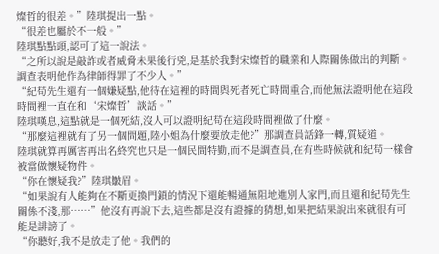燦哲的很差。”陸琪提出一點。
“很差也屬於不一般。”
陸琪點點頭,認可了這一說法。
“之所以說是敲詐或者威脅未果後行兇,是基於我對宋燦哲的職業和人際關係做出的判斷。調查表明他作為律師得罪了不少人。”
“紀苟先生還有一個嫌疑點,他待在這裡的時間與死者死亡時間重合,而他無法證明他在這段時間裡一直在和‘宋燦哲’談話。”
陸琪嘆息,這點就是一個死結,沒人可以證明紀苟在這段時間裡做了什麼。
“那麼這裡就有了另一個問題,陸小姐為什麼要放走他?”那調查員話鋒一轉,質疑道。
陸琪就算再厲害再出名終究也只是一個民間特勤,而不是調查員,在有些時候就和紀苟一樣會被當做懷疑物件。
“你在懷疑我?”陸琪皺眉。
“如果說有人能夠在不斷更換門鎖的情況下還能暢通無阻地進別人家門,而且還和紀苟先生關係不淺,那……”他沒有再說下去,這些都是沒有證據的猜想,如果把結果說出來就很有可能是誹謗了。
“你聽好,我不是放走了他。我們的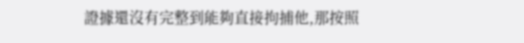證據還沒有完整到能夠直接拘捕他,那按照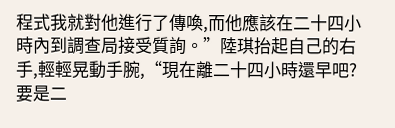程式我就對他進行了傳喚,而他應該在二十四小時內到調查局接受質詢。”陸琪抬起自己的右手,輕輕晃動手腕,“現在離二十四小時還早吧?要是二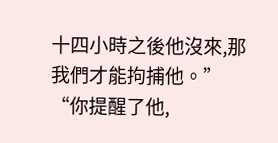十四小時之後他沒來,那我們才能拘捕他。”
“你提醒了他,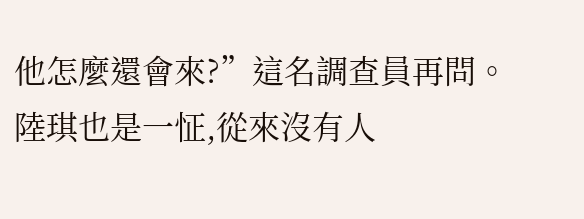他怎麼還會來?”這名調查員再問。
陸琪也是一怔,從來沒有人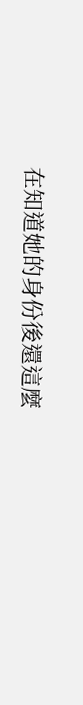在知道她的身份後還這麼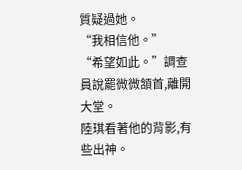質疑過她。
“我相信他。”
“希望如此。”調查員說罷微微頷首,離開大堂。
陸琪看著他的背影,有些出神。